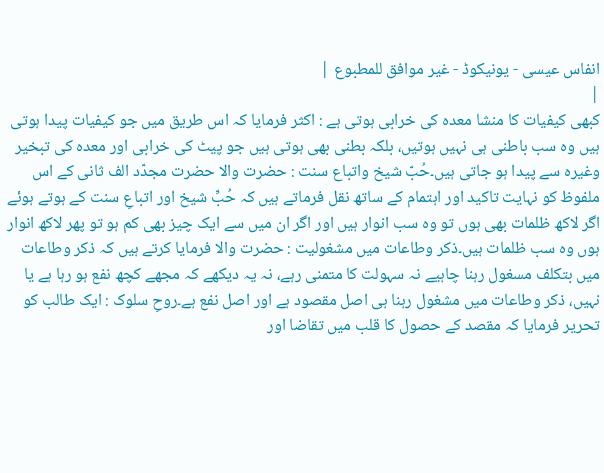انفاس عیسی - یونیکوڈ - غیر موافق للمطبوع |
|
کبھی کیفیات کا منشا معدہ کی خرابی ہوتی ہے : اکثر فرمایا کہ اس طریق میں جو کیفیات پیدا ہوتی ہیں وہ سب باطنی ہی نہیں ہوتیں، بلکہ بطنی بھی ہوتی ہیں جو پیٹ کی خرابی اور معدہ کی تبخیر وغیرہ سے پیدا ہو جاتی ہیں۔حُبّ شیخ واتباع سنت : حضرت والا حضرت مجدّد الف ثانی کے اس ملفوظ کو نہایت تاکید اور اہتمام کے ساتھ نقل فرماتے ہیں کہ حُبِّ شیخ اور اتباعِ سنت کے ہوتے ہوئے اگر لاکھ ظلمات بھی ہوں تو وہ سب انوار ہیں اور اگر ان میں سے ایک چیز بھی کم ہو تو پھر لاکھ انوار ہوں وہ سب ظلمات ہیں۔ذکر وطاعات میں مشغولیت : حضرت والا فرمایا کرتے ہیں کہ ذکر وطاعات میں بتکلف مسغول رہنا چاہیے نہ سہولت کا متمنی رہے، نہ یہ دیکھے کہ مجھے کچھ نفع ہو رہا ہے یا نہیں، ذکر وطاعات میں مشغول رہنا ہی اصل مقصود ہے اور اصل نفع ہے۔روحِ سلوک : ایک طالب کو تحریر فرمایا کہ مقصد کے حصول کا قلب میں تقاضا اور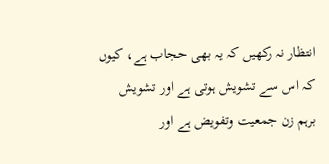انتظار نہ رکھیں کہ یہ بھی حجاب ہے، کیوں کہ اس سے تشویش ہوتی ہے اور تشویش برہم زن جمعیت وتفویض ہے اور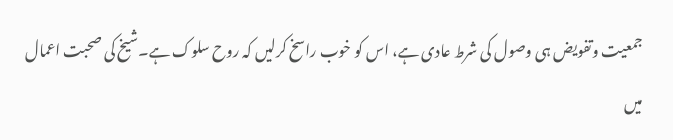جمعیت وتفویض ہی وصول کی شرط عادی ہے، اس کو خوب راسخ کرلیں کہ روح سلوک ہے۔شیخ کی صحبت اعمال میں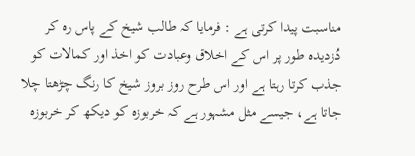مناسبت پیدا کرتی ہے : فرمایا کہ طالب شیخ کے پاس رہ کر دُزدیدہ طور پر اس کے اخلاق وعبادت کو اخذ اور کمالات کو جذب کرتا رہتا ہے اور اس طرح روز بروز شیخ کا رنگ چڑھتا چلا جاتا ہے، جیسے مثل مشہور ہے کہ خربوزہ کو دیکھ کر خربوزہ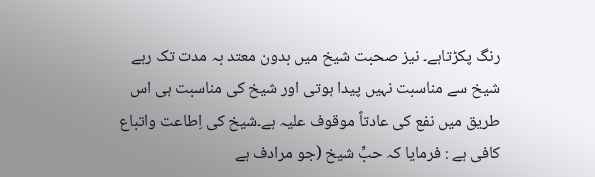رنگ پکڑتاہے۔ نیز صحبت شیخ میں بدون معتد بہ مدت تک رہے شیخ سے مناسبت نہیں پیدا ہوتی اور شیخ کی مناسبت ہی اس طریق میں نفع کی عادتاً موقوف علیہ ہے۔شیخ کی اِطاعت واتباع کافی ہے : فرمایا کہ حبِّ شیخ (جو مرادف ہے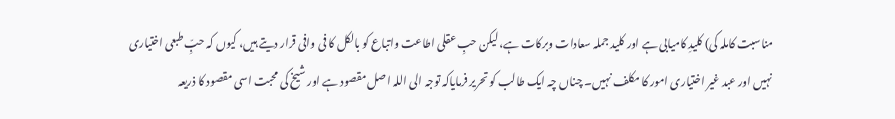مناسبت کاملہ کی) کلیدِ کامیابی ہے اور کلید جملہ سعادات وبرکات ہے، لیکن حبِ عقلی اطاعت واتباع کو بالکل کا فی وافی قرار دیتے ہیں، کیوں کہ حبِّ طبعی اختیاری نہیں اور عبد غیر اختیاری امور کا مکلف نہیں۔ چناں چہ ایک طالب کو تحریر فرمایاکہ توجہ الی اللہ اصل مقصود ہے اور شیخ کی محبت اسی مقصود کا ذریعہ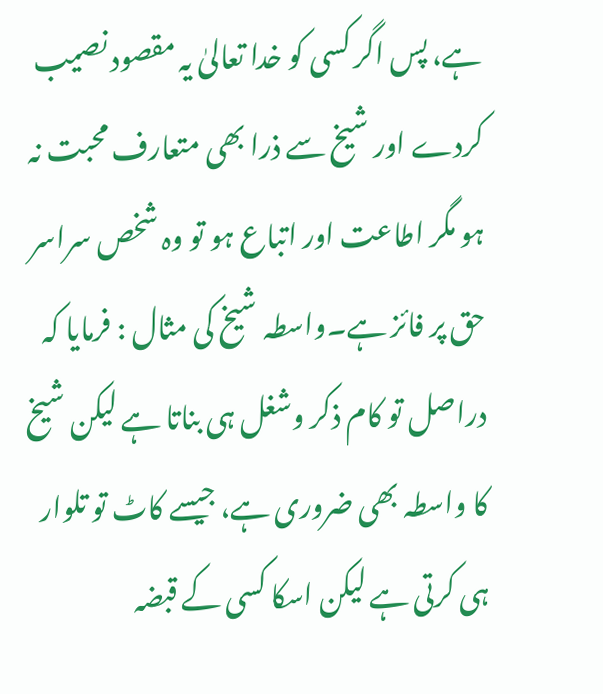ہے، پس اگر کسی کو خدا تعالیٰ یہ مقصود نصیب کردے اور شیخ سے ذرا بھی متعارف محبت نہ ہو مگر اطاعت اور اتباع ہو تو وہ شخص سراسر حق پر فائز ہے۔واسطہ شیخ کی مثال : فرمایا کہ دراصل تو کام ذکر وشغل ہی بناتا ہے لیکن شیخ کا واسطہ بھی ضروری ہے، جیسے کاٹ تو تلوار ہی کرتی ہے لیکن اسکا کسی کے قبضہ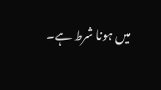میں ہونا شرط ہے۔